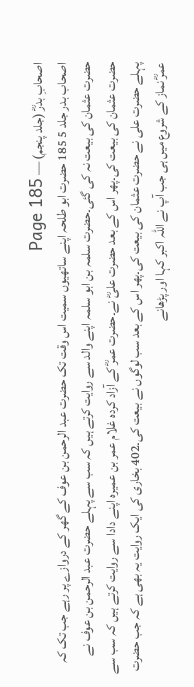اصحابِ بدرؓ (جلد پنجم) — Page 185
اصحاب بدر جلد 5 185 حضرت ابو طلحہ اپنے ساتھیوں سمیت اس وقت تک حضرت عبد الرحمن بن عوف کے گھر کے دروازے پر رہے جب تک کہ حضرت عثمان کی بیعت نہ کی گئی۔حضرت سلمہ بن ابو سلمہ اپنے والد سے روایت کرتے ہیں کہ سب سے پہلے حضرت عبد الرحمن بن عوف نے حضرت عثمان کی بیعت کی۔پھر اس کے بعد حضرت علیؓ نے۔حضرت عمرؓ کے آزاد کردہ غلام عمر بن عمیرہ اپنے دادا سے روایت کرتے ہیں کہ سب سے پہلے حضرت علی نے حضرت عثمان کی بیعت کی۔پھر اس کے بعد سب لوگوں نے بیعت کی۔402 بخاری کی ایک روایت یہ بھی ہے کہ جب حضرت عمرؓ نماز کے شروع میں ہی جب آپ نے اللہ اکبر کہا اور پڑھانے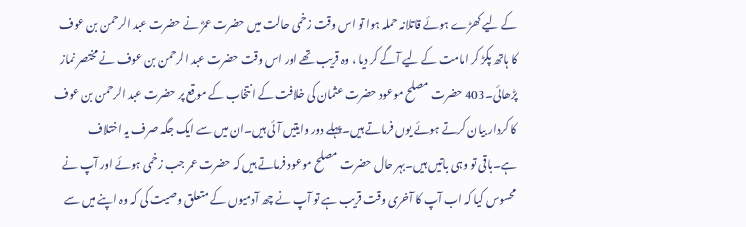کے لیے کھڑے ہوئے قاتلانہ حملہ ہوا تو اس وقت زخمی حالت میں حضرت عمرؓ نے حضرت عبد الرحمن بن عوف کا ہاتھ پکڑ کر امامت کے لیے آگے کر دیا ، وہ قریب تھے اور اس وقت حضرت عبد الرحمن بن عوف نے مختصر نماز پڑھائی۔403 حضرت مصلح موعود حضرت عثمان کی خلافت کے انتخاب کے موقع پر حضرت عبد الرحمن بن عوف کا کردار بیان کرتے ہوئے یوں فرماتے ہیں۔پہلے دور وایتیں آئی ہیں۔ان میں سے ایک جگہ صرف یہ اختلاف ہے۔باقی تو وہی باتیں ہیں۔بہر حال حضرت مصلح موعود فرماتے ہیں کہ حضرت عمر جب زخمی ہوئے اور آپ نے محسوس کیا کہ اب آپ کا آخری وقت قریب ہے تو آپ نے چھ آدمیوں کے متعلق وصیت کی کہ وہ اپنے میں سے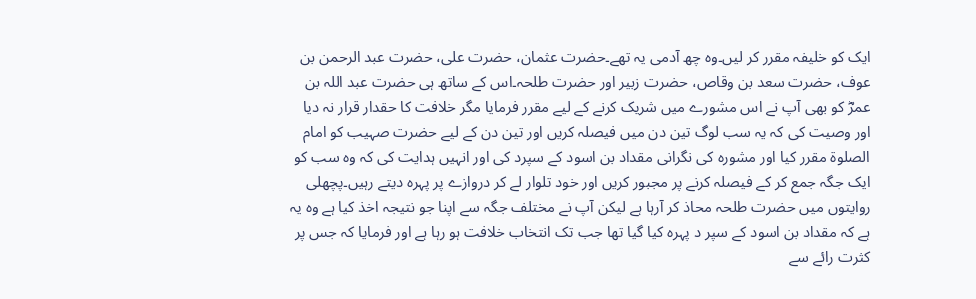ایک کو خلیفہ مقرر کر لیں۔وہ چھ آدمی یہ تھے۔حضرت عثمان، حضرت علی، حضرت عبد الرحمن بن عوف، حضرت سعد بن وقاص، حضرت زبیر اور حضرت طلحہ۔اس کے ساتھ ہی حضرت عبد اللہ بن عمرؓ کو بھی آپ نے اس مشورے میں شریک کرنے کے لیے مقرر فرمایا مگر خلافت کا حقدار قرار نہ دیا اور وصیت کی کہ یہ سب لوگ تین دن میں فیصلہ کریں اور تین دن کے لیے حضرت صہیب کو امام الصلوۃ مقرر کیا اور مشورہ کی نگرانی مقداد بن اسود کے سپرد کی اور انہیں ہدایت کی کہ وہ سب کو ایک جگہ جمع کر کے فیصلہ کرنے پر مجبور کریں اور خود تلوار لے کر دروازے پر پہرہ دیتے رہیں۔پچھلی روایتوں میں حضرت طلحہ محاذ کر آرہا ہے لیکن آپ نے مختلف جگہ سے اپنا جو نتیجہ اخذ کیا ہے وہ یہ ہے کہ مقداد بن اسود کے سپر د پہرہ کیا گیا تھا جب تک انتخاب خلافت ہو رہا ہے اور فرمایا کہ جس پر کثرت رائے سے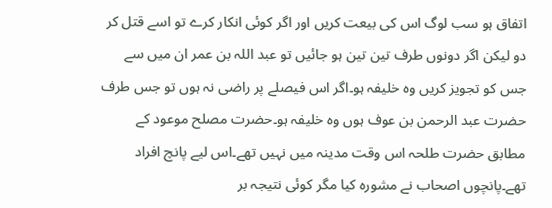اتفاق ہو سب لوگ اس کی بیعت کریں اور اگر کوئی انکار کرے تو اسے قتل کر دو لیکن اگر دونوں طرف تین تین ہو جائیں تو عبد اللہ بن عمر ان میں سے جس کو تجویز کریں وہ خلیفہ ہو۔اگر اس فیصلے پر راضی نہ ہوں تو جس طرف حضرت عبد الرحمن بن عوف ہوں وہ خلیفہ ہو۔حضرت مصلح موعود کے مطابق حضرت طلحہ اس وقت مدینہ میں نہیں تھے۔اس لیے پانچ افراد تھے۔پانچوں اصحاب نے مشورہ کیا مگر کوئی نتیجہ بر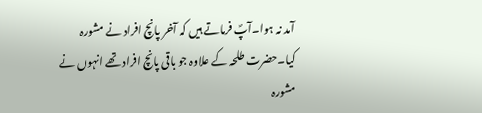آمد نہ ہوا۔آپؐ فرماتے ہیں کہ آخر پانچ افراد نے مشورہ کیا۔حضرت طلحہ کے علاوہ جو باقی پانچ افراد تھے انہوں نے مشورہ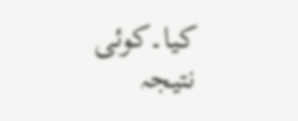کیا۔کوئی نتیجہ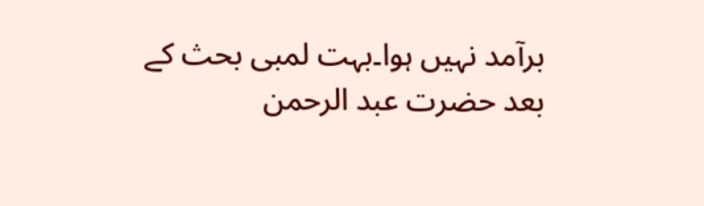برآمد نہیں ہوا۔بہت لمبی بحث کے بعد حضرت عبد الرحمن